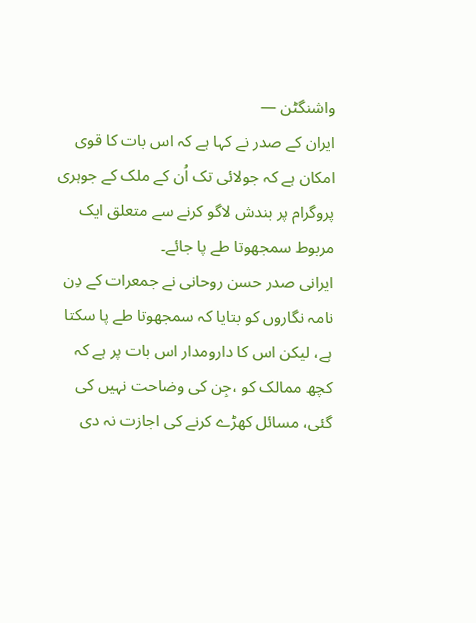واشنگٹن —
ایران کے صدر نے کہا ہے کہ اس بات کا قوی امکان ہے کہ جولائی تک اُن کے ملک کے جوہری پروگرام پر بندش لاگو کرنے سے متعلق ایک مربوط سمجھوتا طے پا جائے۔
ایرانی صدر حسن روحانی نے جمعرات کے دِن نامہ نگاروں کو بتایا کہ سمجھوتا طے پا سکتا ہے، لیکن اس کا دارومدار اس بات پر ہے کہ کچھ ممالک کو ،جِن کی وضاحت نہیں کی گئی، مسائل کھڑے کرنے کی اجازت نہ دی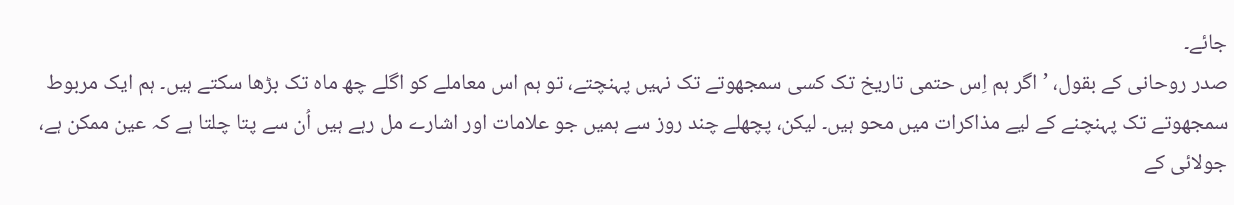جائے۔
صدر روحانی کے بقول، ’اگر ہم اِس حتمی تاریخ تک کسی سمجھوتے تک نہیں پہنچتے، تو ہم اس معاملے کو اگلے چھ ماہ تک بڑھا سکتے ہیں۔ ہم ایک مربوط سمجھوتے تک پہنچنے کے لیے مذاکرات میں محو ہیں۔ لیکن، پچھلے چند روز سے ہمیں جو علامات اور اشارے مل رہے ہیں اُن سے پتا چلتا ہے کہ عین ممکن ہے، جولائی کے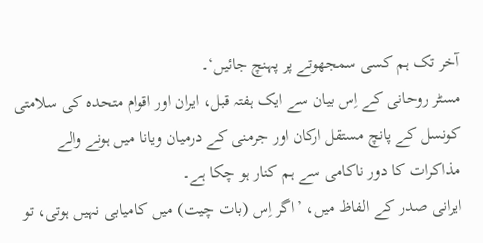آخر تک ہم کسی سمجھوتے پر پہنچ جائیں‘۔
مسٹر روحانی کے اِس بیان سے ایک ہفتہ قبل، ایران اور اقوام متحدہ کی سلامتی کونسل کے پانچ مستقل ارکان اور جرمنی کے درمیان ویانا میں ہونے والے مذاکرات کا دور ناکامی سے ہم کنار ہو چکا ہے۔
ایرانی صدر کے الفاظ میں، ’اگر اِس (بات چیت) میں کامیابی نہیں ہوتی، تو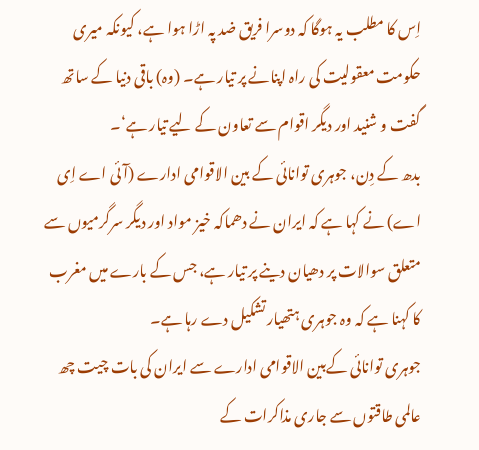اِس کا مطلب یہ ہوگا کہ دوسرا فریق ضد پہ اڑا ہوا ہے، کیونکہ میری حکومت معقولیت کی راہ اپنانے پر تیار ہے۔ (وہ) باقی دنیا کے ساتھ گفت و شنید اور دیگر اقوام سے تعاون کے لیے تیار ہے‘۔
بدھ کے دِن، جوہری توانائی کے بین الاقوامی ادارے (آئی اے اِی اے) نے کہا ہے کہ ایران نے دھماکہ خیز مواد اور دیگر سرگرمیوں سے متعلق سوالات پر دھیان دینے پر تیار ہے، جس کے بارے میں مغرب کا کہنا ہے کہ وہ جوہری ہتھیار تشکیل دے رہا ہے۔
جوہری توانائی کےبین الاقوامی ادارے سے ایران کی بات چیت چھ عالمی طاقتوں سے جاری مذاکرات کے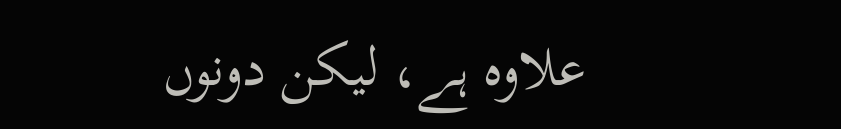علاوہ ہے، لیکن دونوں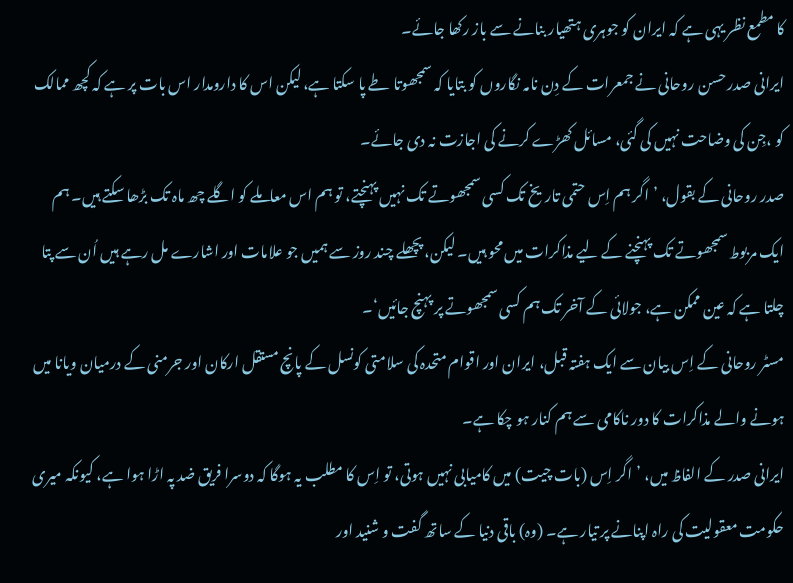کا مطمع نظر یہی ہے کہ ایران کو جوہری ہتھیار بنانے سے باز رکھا جائے۔
ایرانی صدر حسن روحانی نے جمعرات کے دِن نامہ نگاروں کو بتایا کہ سمجھوتا طے پا سکتا ہے، لیکن اس کا دارومدار اس بات پر ہے کہ کچھ ممالک کو ،جِن کی وضاحت نہیں کی گئی، مسائل کھڑے کرنے کی اجازت نہ دی جائے۔
صدر روحانی کے بقول، ’اگر ہم اِس حتمی تاریخ تک کسی سمجھوتے تک نہیں پہنچتے، تو ہم اس معاملے کو اگلے چھ ماہ تک بڑھا سکتے ہیں۔ ہم ایک مربوط سمجھوتے تک پہنچنے کے لیے مذاکرات میں محو ہیں۔ لیکن، پچھلے چند روز سے ہمیں جو علامات اور اشارے مل رہے ہیں اُن سے پتا چلتا ہے کہ عین ممکن ہے، جولائی کے آخر تک ہم کسی سمجھوتے پر پہنچ جائیں‘۔
مسٹر روحانی کے اِس بیان سے ایک ہفتہ قبل، ایران اور اقوام متحدہ کی سلامتی کونسل کے پانچ مستقل ارکان اور جرمنی کے درمیان ویانا میں ہونے والے مذاکرات کا دور ناکامی سے ہم کنار ہو چکا ہے۔
ایرانی صدر کے الفاظ میں، ’اگر اِس (بات چیت) میں کامیابی نہیں ہوتی، تو اِس کا مطلب یہ ہوگا کہ دوسرا فریق ضد پہ اڑا ہوا ہے، کیونکہ میری حکومت معقولیت کی راہ اپنانے پر تیار ہے۔ (وہ) باقی دنیا کے ساتھ گفت و شنید اور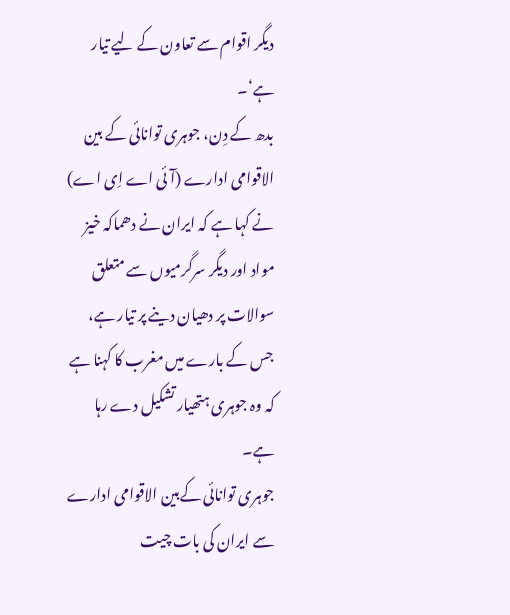دیگر اقوام سے تعاون کے لیے تیار ہے‘۔
بدھ کے دِن، جوہری توانائی کے بین الاقوامی ادارے (آئی اے اِی اے) نے کہا ہے کہ ایران نے دھماکہ خیز مواد اور دیگر سرگرمیوں سے متعلق سوالات پر دھیان دینے پر تیار ہے، جس کے بارے میں مغرب کا کہنا ہے کہ وہ جوہری ہتھیار تشکیل دے رہا ہے۔
جوہری توانائی کےبین الاقوامی ادارے سے ایران کی بات چیت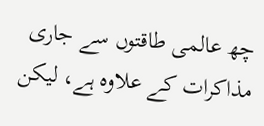چھ عالمی طاقتوں سے جاری مذاکرات کے علاوہ ہے، لیکن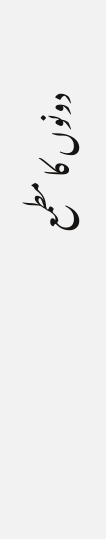دونوں کا مطمع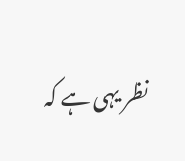نظر یہی ہے کہ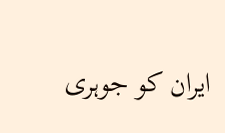ایران کو جوہری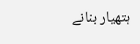ہتھیار بنانے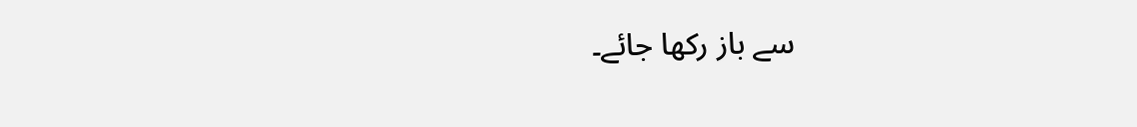سے باز رکھا جائے۔